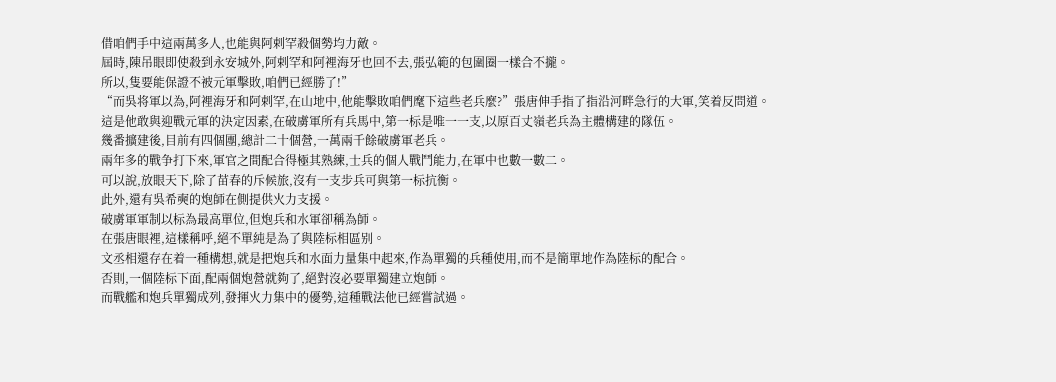借咱們手中這兩萬多人,也能與阿剌罕殺個勢均力敵。
屆時,陳吊眼即使殺到永安城外,阿剌罕和阿裡海牙也回不去,張弘範的包圍圈一樣合不攏。
所以,隻要能保證不被元軍擊敗,咱們已經勝了!”
“而吳将軍以為,阿裡海牙和阿剌罕,在山地中,他能擊敗咱們麾下這些老兵麼?”張唐伸手指了指沿河畔急行的大軍,笑着反問道。
這是他敢與迎戰元軍的決定因素,在破虜軍所有兵馬中,第一标是唯一一支,以原百丈嶺老兵為主體構建的隊伍。
幾番擴建後,目前有四個團,總計二十個營,一萬兩千餘破虜軍老兵。
兩年多的戰争打下來,軍官之間配合得極其熟練,士兵的個人戰鬥能力,在軍中也數一數二。
可以說,放眼天下,除了苗春的斥候旅,沒有一支步兵可與第一标抗衡。
此外,還有吳希奭的炮師在側提供火力支援。
破虜軍軍制以标為最高單位,但炮兵和水軍卻稱為師。
在張唐眼裡,這樣稱呼,絕不單純是為了與陸标相區别。
文丞相還存在着一種構想,就是把炮兵和水面力量集中起來,作為單獨的兵種使用,而不是簡單地作為陸标的配合。
否則,一個陸标下面,配兩個炮營就夠了,絕對沒必要單獨建立炮師。
而戰艦和炮兵單獨成列,發揮火力集中的優勢,這種戰法他已經嘗試過。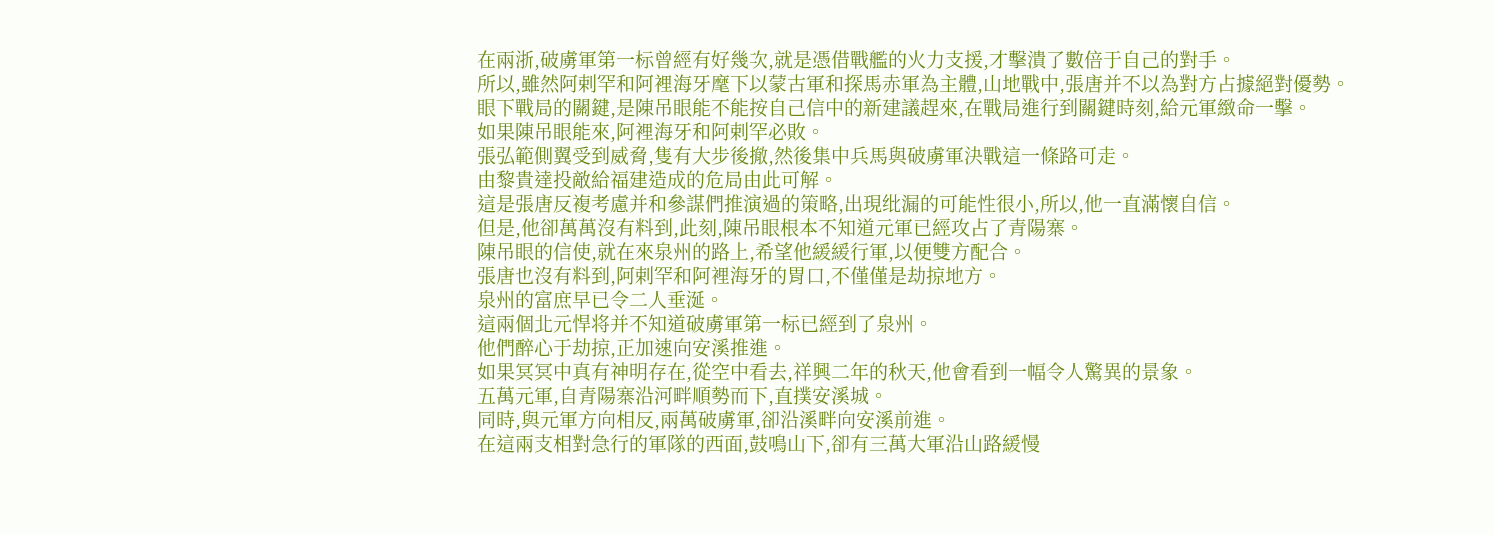在兩浙,破虜軍第一标曾經有好幾次,就是憑借戰艦的火力支援,才擊潰了數倍于自己的對手。
所以,雖然阿剌罕和阿裡海牙麾下以蒙古軍和探馬赤軍為主體,山地戰中,張唐并不以為對方占據絕對優勢。
眼下戰局的關鍵,是陳吊眼能不能按自己信中的新建議趕來,在戰局進行到關鍵時刻,給元軍緻命一擊。
如果陳吊眼能來,阿裡海牙和阿剌罕必敗。
張弘範側翼受到威脅,隻有大步後撤,然後集中兵馬與破虜軍決戰這一條路可走。
由黎貴達投敵給福建造成的危局由此可解。
這是張唐反複考慮并和參謀們推演過的策略,出現纰漏的可能性很小,所以,他一直滿懷自信。
但是,他卻萬萬沒有料到,此刻,陳吊眼根本不知道元軍已經攻占了青陽寨。
陳吊眼的信使,就在來泉州的路上,希望他緩緩行軍,以便雙方配合。
張唐也沒有料到,阿剌罕和阿裡海牙的胃口,不僅僅是劫掠地方。
泉州的富庶早已令二人垂涎。
這兩個北元悍将并不知道破虜軍第一标已經到了泉州。
他們醉心于劫掠,正加速向安溪推進。
如果冥冥中真有神明存在,從空中看去,祥興二年的秋天,他會看到一幅令人驚異的景象。
五萬元軍,自青陽寨沿河畔順勢而下,直撲安溪城。
同時,與元軍方向相反,兩萬破虜軍,卻沿溪畔向安溪前進。
在這兩支相對急行的軍隊的西面,鼓鳴山下,卻有三萬大軍沿山路緩慢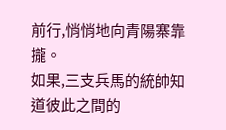前行,悄悄地向青陽寨靠攏。
如果,三支兵馬的統帥知道彼此之間的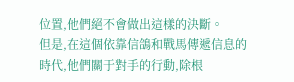位置,他們絕不會做出這樣的決斷。
但是,在這個依靠信鴿和戰馬傳遞信息的時代,他們關于對手的行動,除根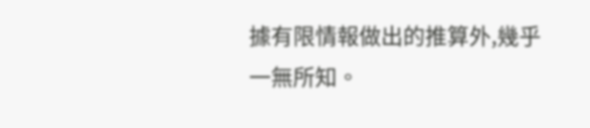據有限情報做出的推算外,幾乎一無所知。